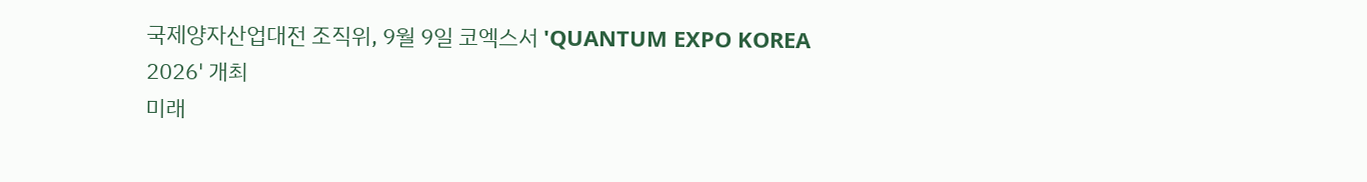국제양자산업대전 조직위, 9월 9일 코엑스서 'QUANTUM EXPO KOREA 2026' 개최
미래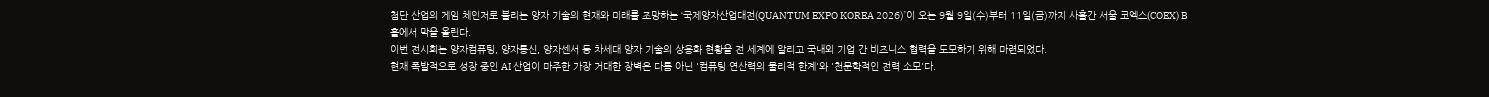첨단 산업의 게임 체인저로 불리는 양자 기술의 현재와 미래를 조망하는 ‘국제양자산업대전(QUANTUM EXPO KOREA 2026)’이 오는 9월 9일(수)부터 11일(금)까지 사흘간 서울 코엑스(COEX) B홀에서 막을 올린다.
이번 전시회는 양자컴퓨팅, 양자통신, 양자센서 등 차세대 양자 기술의 상용화 현황을 전 세계에 알리고 국내외 기업 간 비즈니스 협력을 도모하기 위해 마련되었다.
현재 폭발적으로 성장 중인 AI 산업이 마주한 가장 거대한 장벽은 다름 아닌 '컴퓨팅 연산력의 물리적 한계'와 '천문학적인 전력 소모'다.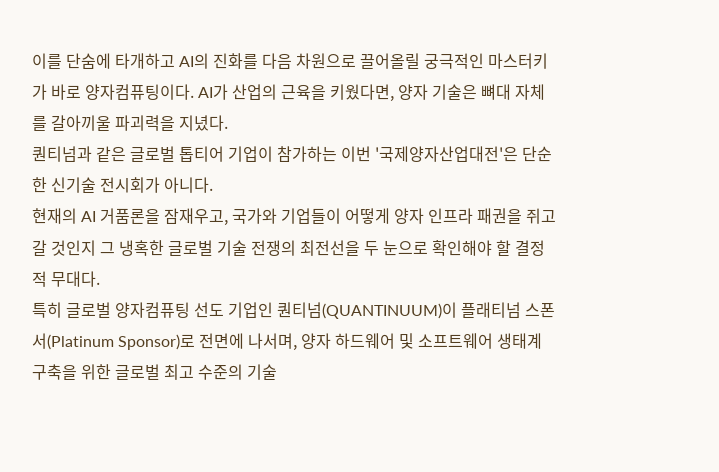이를 단숨에 타개하고 AI의 진화를 다음 차원으로 끌어올릴 궁극적인 마스터키가 바로 양자컴퓨팅이다. AI가 산업의 근육을 키웠다면, 양자 기술은 뼈대 자체를 갈아끼울 파괴력을 지녔다.
퀀티넘과 같은 글로벌 톱티어 기업이 참가하는 이번 '국제양자산업대전'은 단순한 신기술 전시회가 아니다.
현재의 AI 거품론을 잠재우고, 국가와 기업들이 어떻게 양자 인프라 패권을 쥐고 갈 것인지 그 냉혹한 글로벌 기술 전쟁의 최전선을 두 눈으로 확인해야 할 결정적 무대다.
특히 글로벌 양자컴퓨팅 선도 기업인 퀀티넘(QUANTINUUM)이 플래티넘 스폰서(Platinum Sponsor)로 전면에 나서며, 양자 하드웨어 및 소프트웨어 생태계 구축을 위한 글로벌 최고 수준의 기술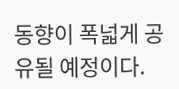동향이 폭넓게 공유될 예정이다.